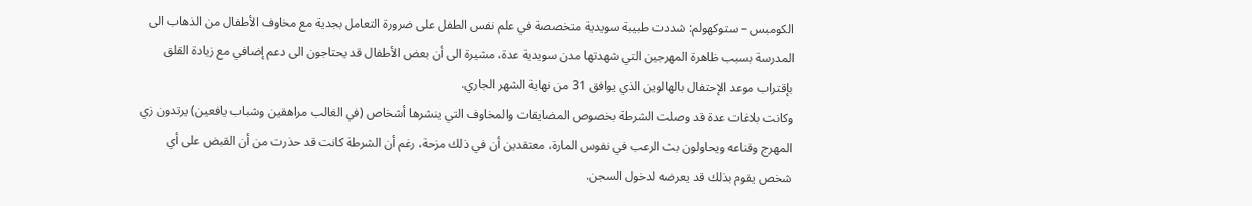الكومبس – ستوكهولم: شددت طبيبة سويدية متخصصة في علم نفس الطفل على ضرورة التعامل بجدية مع مخاوف الأطفال من الذهاب الى المدرسة بسبب ظاهرة المهرجين التي شهدتها مدن سويدية عدة، مشيرة الى أن بعض الأطفال قد يحتاجون الى دعم إضافي مع زيادة القلق بإقتراب موعد الإحتفال بالهالوين الذي يوافق 31 من نهاية الشهر الجاري.
وكانت بلاغات عدة قد وصلت الشرطة بخصوص المضايقات والمخاوف التي ينشرها أشخاص (في الغالب مراهقين وشباب يافعين) يرتدون زي المهرج وقناعه ويحاولون بث الرعب في نفوس المارة، معتقدين أن في ذلك مزحة، رغم أن الشرطة كانت قد حذرت من أن القبض على أي شخص يقوم بذلك قد يعرضه لدخول السجن.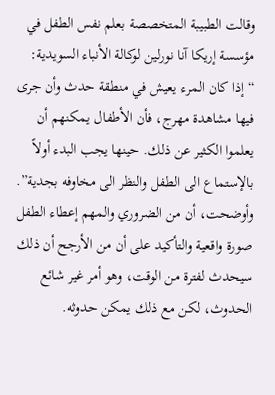وقالت الطبيبة المتخصصة بعلم نفس الطفل في مؤسسة إريكا آنا نورلين لوكالة الأنباء السويدية: “إذا كان المرء يعيش في منطقة حدث وأن جرى فيها مشاهدة مهرج، فأن الأطفال يمكنهم أن يعلموا الكثير عن ذلك. حينها يجب البدء أولاً بالإستماع الى الطفل والنظر الى مخاوفه بجدية”.
وأوضحت، أن من الضروري والمهم إعطاء الطفل صورة واقعية والتأكيد على أن من الأرجح أن ذلك سيحدث لفترة من الوقت، وهو أمر غير شائع الحدوث، لكن مع ذلك يمكن حدوثه.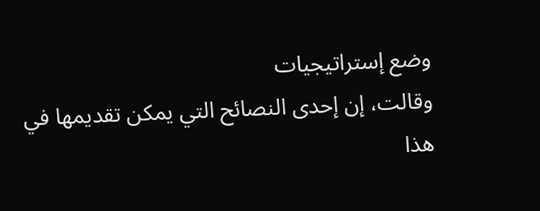وضع إستراتيجيات
وقالت، إن إحدى النصائح التي يمكن تقديمها في هذا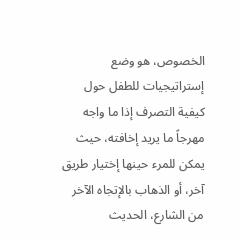الخصوص، هو وضع إستراتيجيات للطفل حول كيفية التصرف إذا ما واجه مهرجاً ما يريد إخافته، حيث يمكن للمرء حينها إختيار طريق آخر، أو الذهاب بالإتجاه الآخر من الشارع، الحديث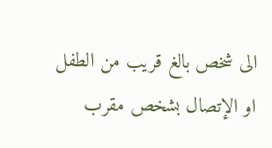الى شخص بالغ قريب من الطفل او الإتصال بشخص مقرب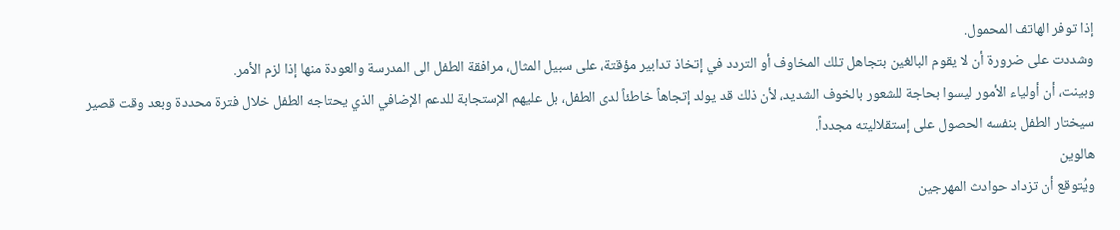إذا توفر الهاتف المحمول.
وشددت على ضرورة أن لا يقوم البالغين بتجاهل تلك المخاوف أو التردد في إتخاذ تدابير مؤقتة، على سبيل المثال، مرافقة الطفل الى المدرسة والعودة منها إذا لزم الأمر.
وبينت، أن أولياء الأمور ليسوا بحاجة للشعور بالخوف الشديد، لأن ذلك قد يولد إتجاهاً خاطئاً لدى الطفل، بل عليهم الإستجابة للدعم الإضافي الذي يحتاجه الطفل خلال فترة محددة وبعد وقت قصير سيختار الطفل بنفسه الحصول على إستقلاليته مجدداً.
هالوين
ويُتوقع أن تزداد حوادث المهرجين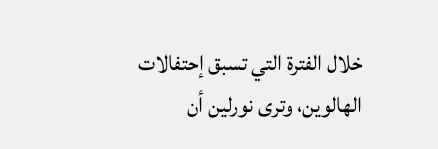خلال الفترة التي تسبق إحتفالات الهالوين، وترى نورلين أن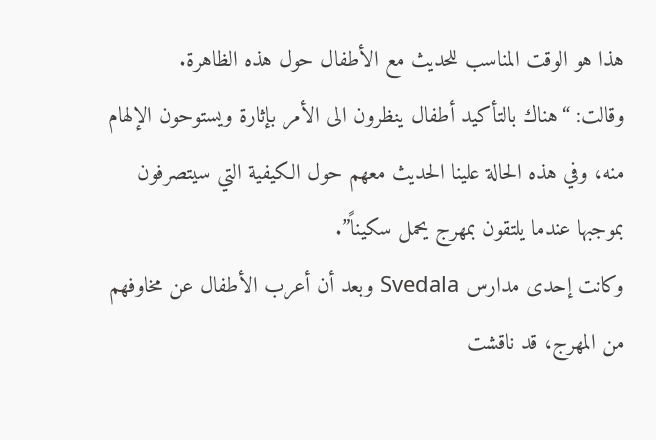هذا هو الوقت المناسب للحديث مع الأطفال حول هذه الظاهرة.
وقالت: “هناك بالتأكيد أطفال ينظرون الى الأمر بإثارة ويستوحون الإلهام منه، وفي هذه الحالة علينا الحديث معهم حول الكيفية التي سيتصرفون بموجبها عندما يلتقون بمهرج يحمل سكيناً”.
وكانت إحدى مدارس Svedala وبعد أن أعرب الأطفال عن مخاوفهم من المهرج، قد ناقشت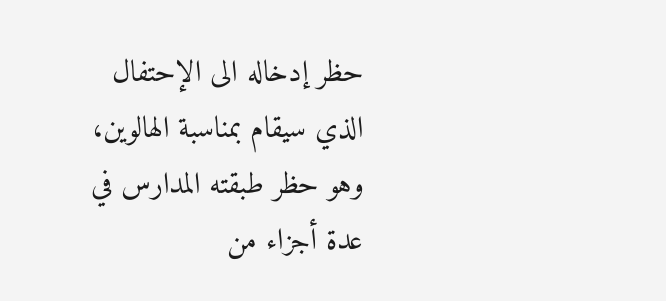حظر إدخاله الى الإحتفال الذي سيقام بمناسبة الهالوين، وهو حظر طبقته المدارس في عدة أجزاء من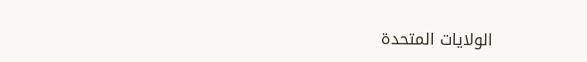الولايات المتحدة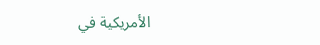الأمريكية في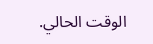الوقت الحالي.